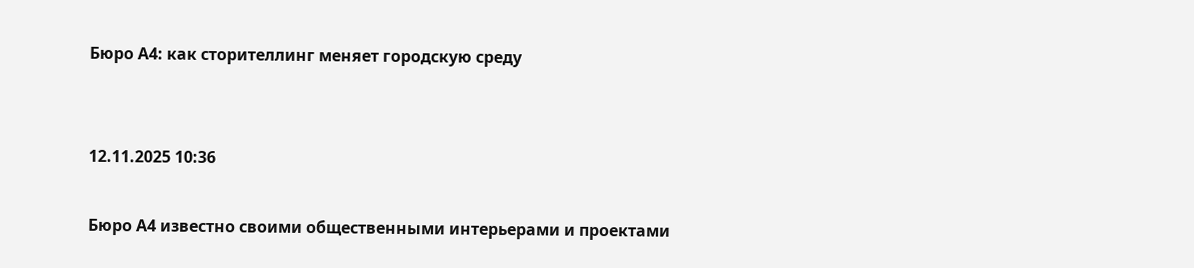Бюро А4: как сторителлинг меняет городскую среду


12.11.2025 10:36

Бюро А4 известно своими общественными интерьерами и проектами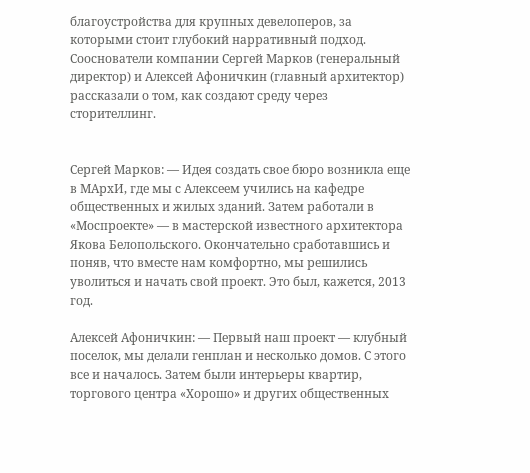благоустройства для крупных девелоперов, за которыми стоит глубокий нарративный подход. Сооснователи компании Сергей Марков (генеральный директор) и Алексей Афоничкин (главный архитектор) рассказали о том, как создают среду через сторителлинг.


Сергей Марков: — Идея создать свое бюро возникла еще в МАрхИ, где мы с Алексеем учились на кафедре общественных и жилых зданий. Затем работали в «Моспроекте» — в мастерской известного архитектора Якова Белопольского. Окончательно сработавшись и поняв, что вместе нам комфортно, мы решились уволиться и начать свой проект. Это был, кажется, 2013 год.

Алексей Афоничкин: — Первый наш проект — клубный поселок, мы делали генплан и несколько домов. С этого все и началось. Затем были интерьеры квартир, торгового центра «Хорошо» и других общественных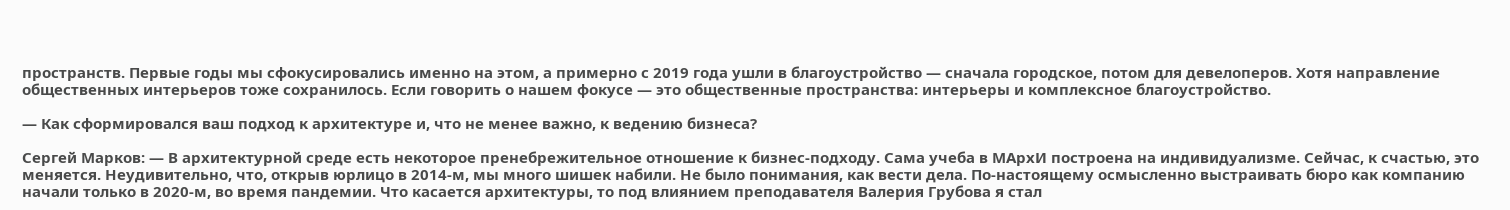пространств. Первые годы мы сфокусировались именно на этом, а примерно с 2019 года ушли в благоустройство — сначала городское, потом для девелоперов. Хотя направление общественных интерьеров тоже сохранилось. Если говорить о нашем фокусе — это общественные пространства: интерьеры и комплексное благоустройство.

— Как сформировался ваш подход к архитектуре и, что не менее важно, к ведению бизнеса?

Сергей Марков: — В архитектурной среде есть некоторое пренебрежительное отношение к бизнес-подходу. Сама учеба в МАрхИ построена на индивидуализме. Сейчас, к счастью, это меняется. Неудивительно, что, открыв юрлицо в 2014-м, мы много шишек набили. Не было понимания, как вести дела. По-настоящему осмысленно выстраивать бюро как компанию начали только в 2020-м, во время пандемии. Что касается архитектуры, то под влиянием преподавателя Валерия Грубова я стал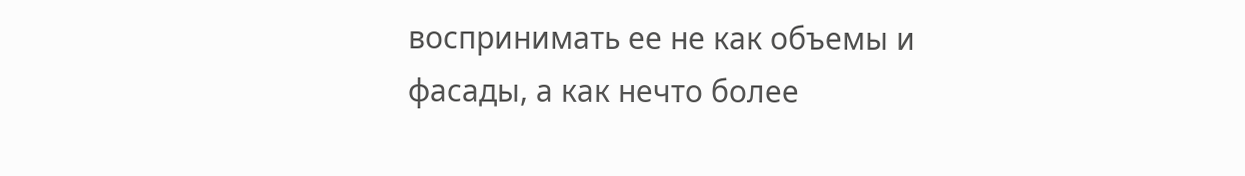воспринимать ее не как объемы и фасады, а как нечто более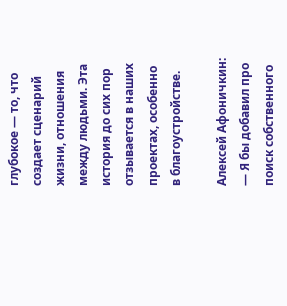глубокое — то, что создает сценарий жизни, отношения между людьми. Эта история до сих пор отзывается в наших проектах, особенно в благоустройстве.

Алексей Афоничкин: — Я бы добавил про поиск собственного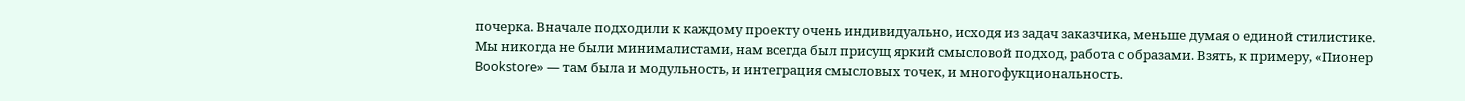почерка. Вначале подходили к каждому проекту очень индивидуально, исходя из задач заказчика, меньше думая о единой стилистике. Мы никогда не были минималистами, нам всегда был присущ яркий смысловой подход, работа с образами. Взять, к примеру, «Пионер Bookstore» — там была и модульность, и интеграция смысловых точек, и многофукциональность.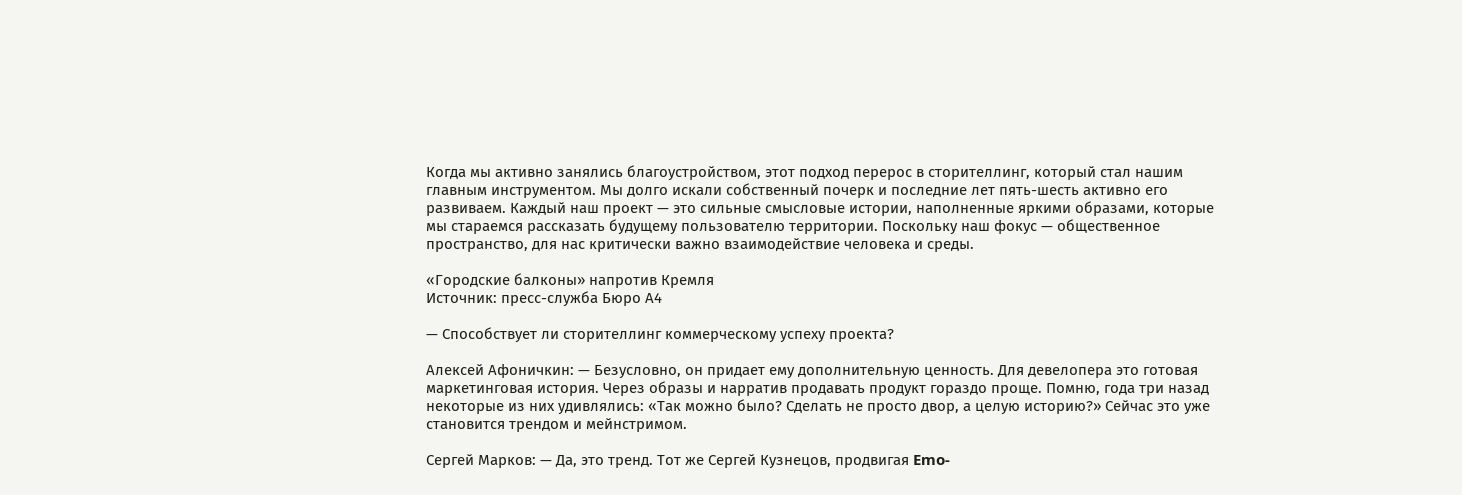Когда мы активно занялись благоустройством, этот подход перерос в сторителлинг, который стал нашим главным инструментом. Мы долго искали собственный почерк и последние лет пять-шесть активно его развиваем. Каждый наш проект — это сильные смысловые истории, наполненные яркими образами, которые мы стараемся рассказать будущему пользователю территории. Поскольку наш фокус — общественное пространство, для нас критически важно взаимодействие человека и среды.

«Городские балконы» напротив Кремля
Источник: пресс-служба Бюро А4

— Способствует ли сторителлинг коммерческому успеху проекта?

Алексей Афоничкин: — Безусловно, он придает ему дополнительную ценность. Для девелопера это готовая маркетинговая история. Через образы и нарратив продавать продукт гораздо проще. Помню, года три назад некоторые из них удивлялись: «Так можно было? Сделать не просто двор, а целую историю?» Сейчас это уже становится трендом и мейнстримом.

Сергей Марков: — Да, это тренд. Тот же Сергей Кузнецов, продвигая Emo-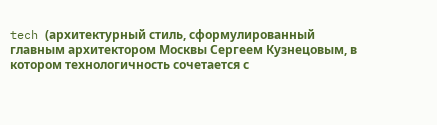tech (архитектурный стиль, сформулированный главным архитектором Москвы Сергеем Кузнецовым, в котором технологичность сочетается с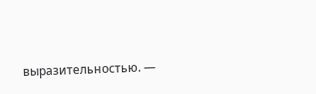выразительностью. —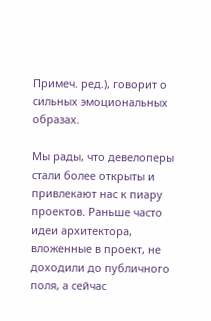Примеч. ред.), говорит о сильных эмоциональных образах.

Мы рады, что девелоперы стали более открыты и привлекают нас к пиару проектов. Раньше часто идеи архитектора, вложенные в проект, не доходили до публичного поля, а сейчас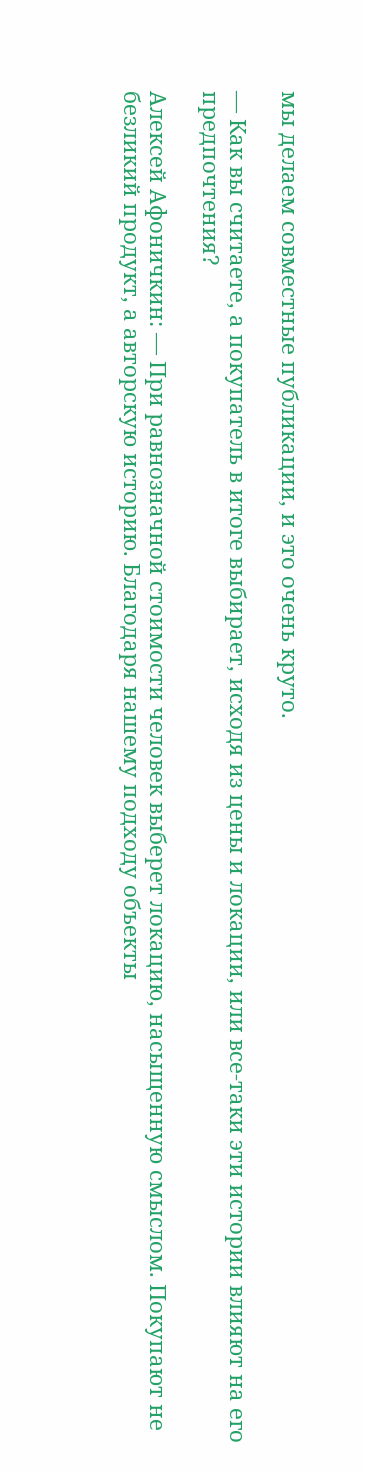мы делаем совместные публикации, и это очень круто.

— Как вы считаете, а покупатель в итоге выбирает, исходя из цены и локации, или все-таки эти истории влияют на его предпочтения?

Алексей Афоничкин: — При равнозначной стоимости человек выберет локацию, насыщенную смыслом. Покупают не безликий продукт, а авторскую историю. Благодаря нашему подходу объекты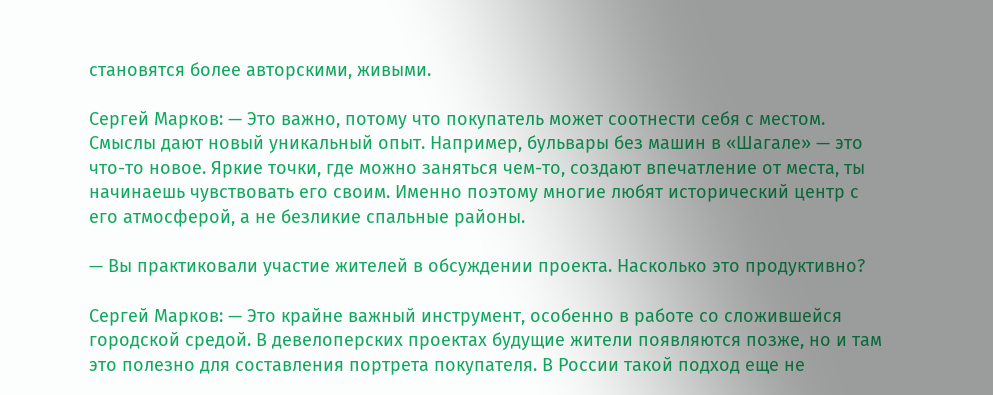становятся более авторскими, живыми.

Сергей Марков: — Это важно, потому что покупатель может соотнести себя с местом. Смыслы дают новый уникальный опыт. Например, бульвары без машин в «Шагале» — это что-то новое. Яркие точки, где можно заняться чем-то, создают впечатление от места, ты начинаешь чувствовать его своим. Именно поэтому многие любят исторический центр с его атмосферой, а не безликие спальные районы.

— Вы практиковали участие жителей в обсуждении проекта. Насколько это продуктивно?

Сергей Марков: — Это крайне важный инструмент, особенно в работе со сложившейся городской средой. В девелоперских проектах будущие жители появляются позже, но и там это полезно для составления портрета покупателя. В России такой подход еще не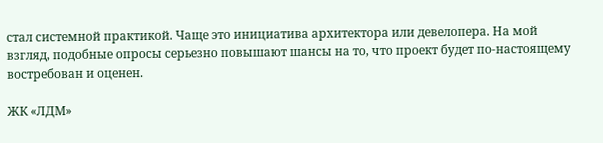стал системной практикой. Чаще это инициатива архитектора или девелопера. На мой взгляд, подобные опросы серьезно повышают шансы на то, что проект будет по-настоящему востребован и оценен.

ЖК «ЛДМ»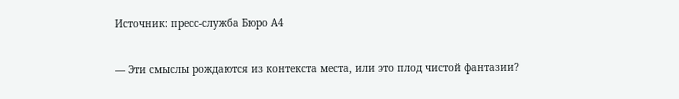Источник: пресс-служба Бюро А4

— Эти смыслы рождаются из контекста места, или это плод чистой фантазии?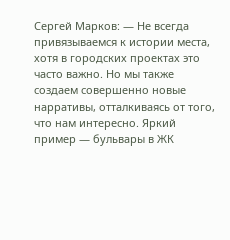Сергей Марков: — Не всегда привязываемся к истории места, хотя в городских проектах это часто важно. Но мы также создаем совершенно новые нарративы, отталкиваясь от того, что нам интересно. Яркий пример — бульвары в ЖК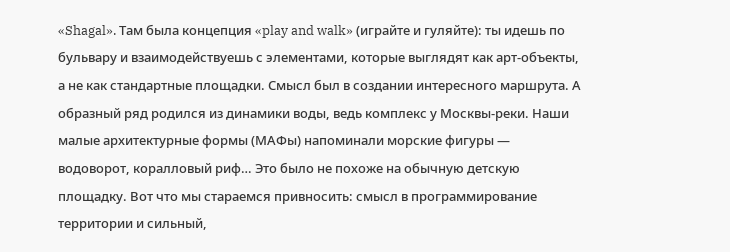«Shagal». Там была концепция «play and walk» (играйте и гуляйте): ты идешь по бульвару и взаимодействуешь с элементами, которые выглядят как арт-объекты, а не как стандартные площадки. Смысл был в создании интересного маршрута. А образный ряд родился из динамики воды, ведь комплекс у Москвы-реки. Наши малые архитектурные формы (МАФы) напоминали морские фигуры — водоворот, коралловый риф… Это было не похоже на обычную детскую площадку. Вот что мы стараемся привносить: смысл в программирование территории и сильный,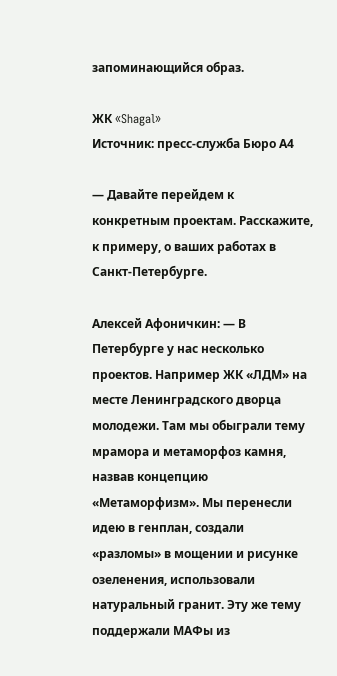запоминающийся образ.

ЖК «Shagal»
Источник: пресс-служба Бюро А4

— Давайте перейдем к конкретным проектам. Расскажите, к примеру, о ваших работах в Санкт-Петербурге.

Алексей Афоничкин: — В Петербурге у нас несколько проектов. Например ЖК «ЛДМ» на месте Ленинградского дворца молодежи. Там мы обыграли тему мрамора и метаморфоз камня, назвав концепцию «Метаморфизм». Мы перенесли идею в генплан, создали «разломы» в мощении и рисунке озеленения, использовали натуральный гранит. Эту же тему поддержали МАФы из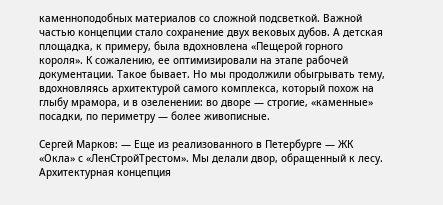каменноподобных материалов со сложной подсветкой. Важной частью концепции стало сохранение двух вековых дубов. А детская площадка, к примеру, была вдохновлена «Пещерой горного короля». К сожалению, ее оптимизировали на этапе рабочей документации. Такое бывает. Но мы продолжили обыгрывать тему, вдохновляясь архитектурой самого комплекса, который похож на глыбу мрамора, и в озеленении: во дворе — строгие, «каменные» посадки, по периметру — более живописные.

Сергей Марков: — Еще из реализованного в Петербурге — ЖК «Окла» с «ЛенСтройТрестом». Мы делали двор, обращенный к лесу. Архитектурная концепция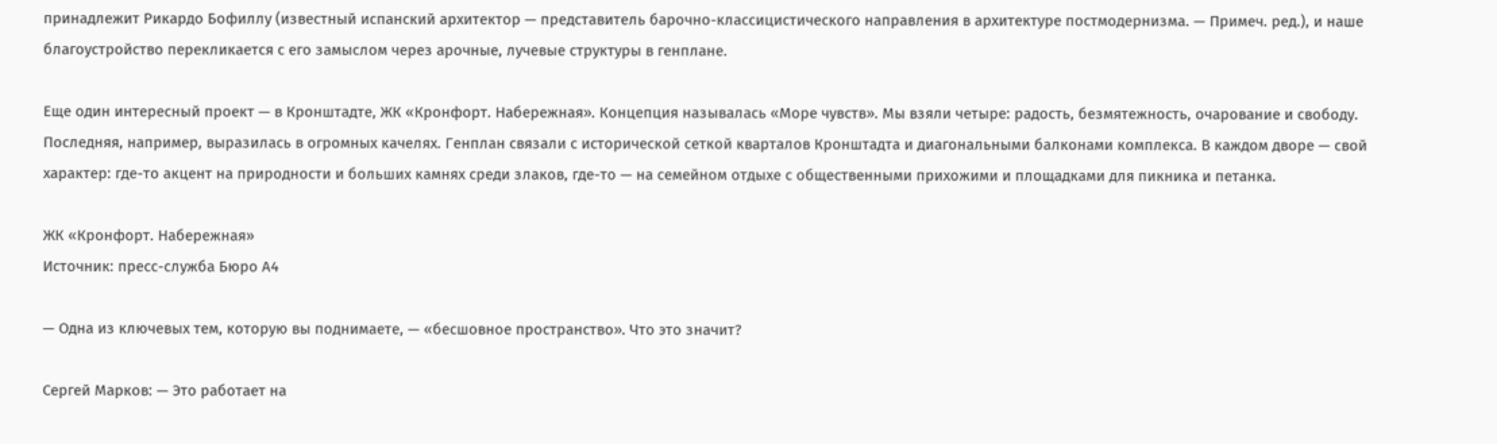принадлежит Рикардо Бофиллу (известный испанский архитектор — представитель барочно-классицистического направления в архитектуре постмодернизма. — Примеч. ред.), и наше благоустройство перекликается с его замыслом через арочные, лучевые структуры в генплане.

Еще один интересный проект — в Кронштадте, ЖК «Кронфорт. Набережная». Концепция называлась «Море чувств». Мы взяли четыре: радость, безмятежность, очарование и свободу. Последняя, например, выразилась в огромных качелях. Генплан связали с исторической сеткой кварталов Кронштадта и диагональными балконами комплекса. В каждом дворе — свой характер: где-то акцент на природности и больших камнях среди злаков, где-то — на семейном отдыхе с общественными прихожими и площадками для пикника и петанка.

ЖК «Кронфорт. Набережная»
Источник: пресс-служба Бюро А4

— Одна из ключевых тем, которую вы поднимаете, — «бесшовное пространство». Что это значит?

Сергей Марков: — Это работает на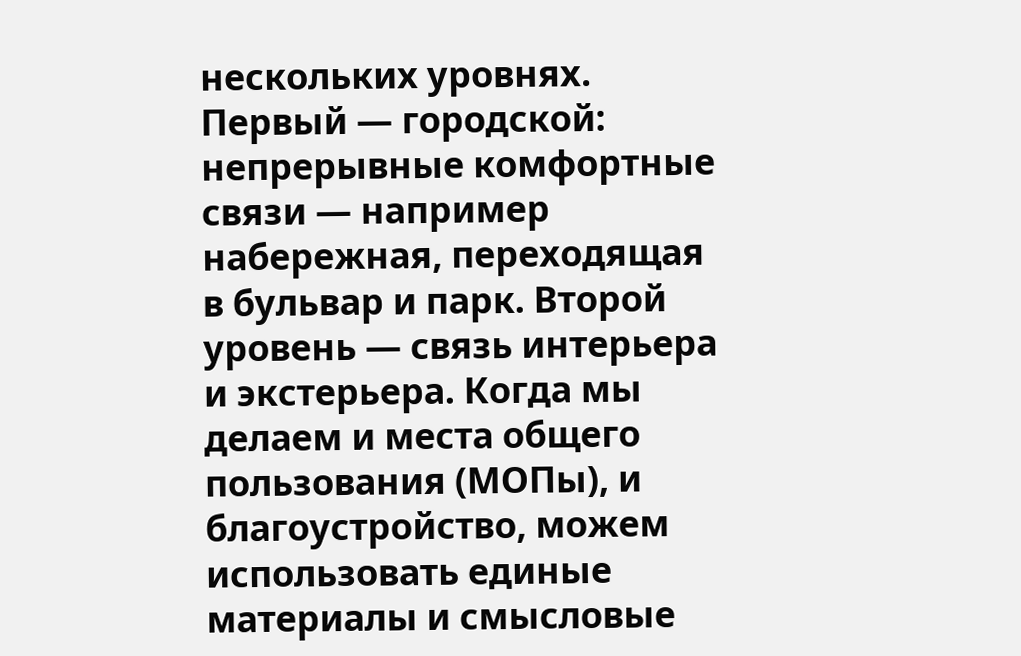нескольких уровнях. Первый — городской: непрерывные комфортные связи — например набережная, переходящая в бульвар и парк. Второй уровень — связь интерьера и экстерьера. Когда мы делаем и места общего пользования (МОПы), и благоустройство, можем использовать единые материалы и смысловые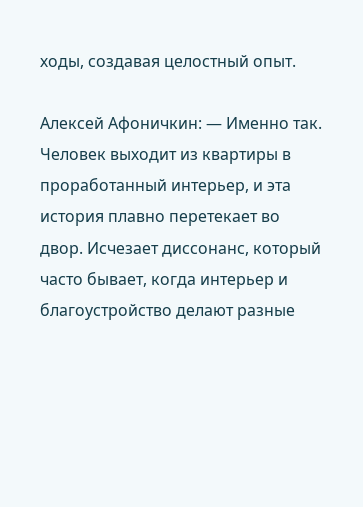ходы, создавая целостный опыт.

Алексей Афоничкин: — Именно так. Человек выходит из квартиры в проработанный интерьер, и эта история плавно перетекает во двор. Исчезает диссонанс, который часто бывает, когда интерьер и благоустройство делают разные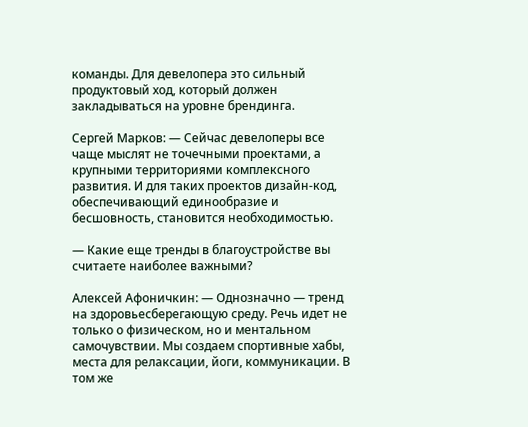команды. Для девелопера это сильный продуктовый ход, который должен закладываться на уровне брендинга.

Сергей Марков: — Сейчас девелоперы все чаще мыслят не точечными проектами, а крупными территориями комплексного развития. И для таких проектов дизайн-код, обеспечивающий единообразие и бесшовность, становится необходимостью.

— Какие еще тренды в благоустройстве вы считаете наиболее важными?

Алексей Афоничкин: — Однозначно — тренд на здоровьесберегающую среду. Речь идет не только о физическом, но и ментальном самочувствии. Мы создаем спортивные хабы, места для релаксации, йоги, коммуникации. В том же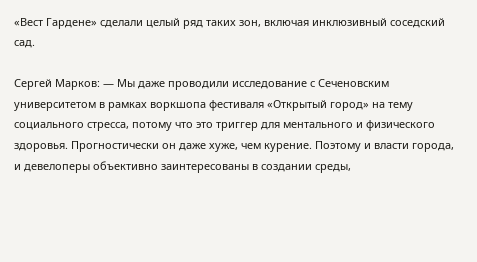«Вест Гардене» сделали целый ряд таких зон, включая инклюзивный соседский сад.

Сергей Марков: — Мы даже проводили исследование с Сеченовским университетом в рамках воркшопа фестиваля «Открытый город» на тему социального стресса, потому что это триггер для ментального и физического здоровья. Прогностически он даже хуже, чем курение. Поэтому и власти города, и девелоперы объективно заинтересованы в создании среды,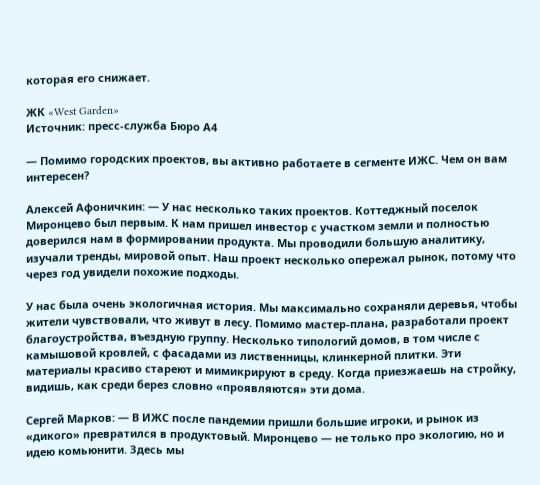которая его снижает.

ЖК «West Garden»
Источник: пресс-служба Бюро А4

— Помимо городских проектов, вы активно работаете в сегменте ИЖС. Чем он вам интересен?

Алексей Афоничкин: — У нас несколько таких проектов. Коттеджный поселок Миронцево был первым. К нам пришел инвестор с участком земли и полностью доверился нам в формировании продукта. Мы проводили большую аналитику, изучали тренды, мировой опыт. Наш проект несколько опережал рынок, потому что через год увидели похожие подходы.

У нас была очень экологичная история. Мы максимально сохраняли деревья, чтобы жители чувствовали, что живут в лесу. Помимо мастер-плана, разработали проект благоустройства, въездную группу. Несколько типологий домов, в том числе с камышовой кровлей, с фасадами из лиственницы, клинкерной плитки. Эти материалы красиво стареют и мимикрируют в среду. Когда приезжаешь на стройку, видишь, как среди берез словно «проявляются» эти дома.

Сергей Марков: — В ИЖС после пандемии пришли большие игроки, и рынок из «дикого» превратился в продуктовый. Миронцево — не только про экологию, но и идею комьюнити. Здесь мы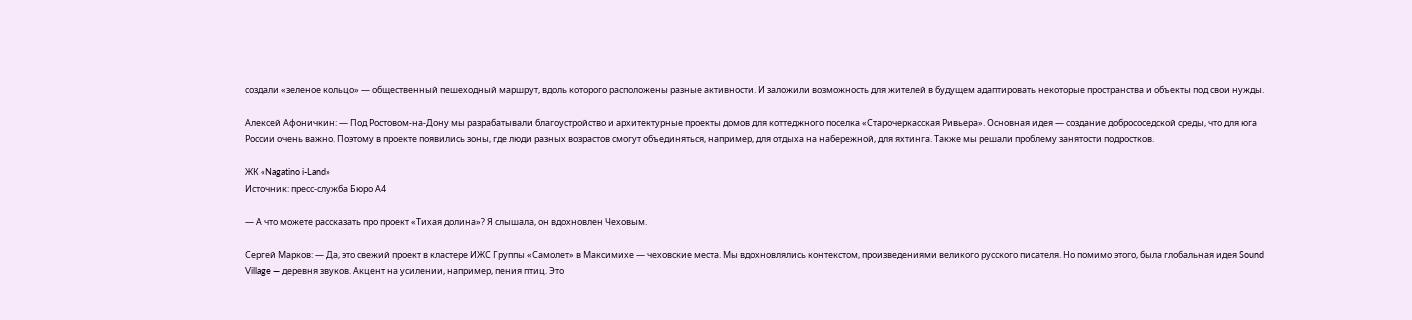создали «зеленое кольцо» — общественный пешеходный маршрут, вдоль которого расположены разные активности. И заложили возможность для жителей в будущем адаптировать некоторые пространства и объекты под свои нужды.

Алексей Афоничкин: — Под Ростовом-на-Дону мы разрабатывали благоустройство и архитектурные проекты домов для коттеджного поселка «Старочеркасская Ривьера». Основная идея — создание добрососедской среды, что для юга России очень важно. Поэтому в проекте появились зоны, где люди разных возрастов смогут объединяться, например, для отдыха на набережной, для яхтинга. Также мы решали проблему занятости подростков.

ЖК «Nagatino i-Land»
Источник: пресс-служба Бюро А4

— А что можете рассказать про проект «Тихая долина»? Я слышала, он вдохновлен Чеховым.

Сергей Марков: — Да, это свежий проект в кластере ИЖС Группы «Самолет» в Максимихе — чеховские места. Мы вдохновлялись контекстом, произведениями великого русского писателя. Но помимо этого, была глобальная идея Sound Village — деревня звуков. Акцент на усилении, например, пения птиц. Это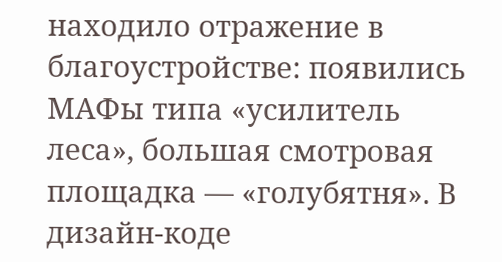находило отражение в благоустройстве: появились МАФы типа «усилитель леса», большая смотровая площадка — «голубятня». В дизайн-коде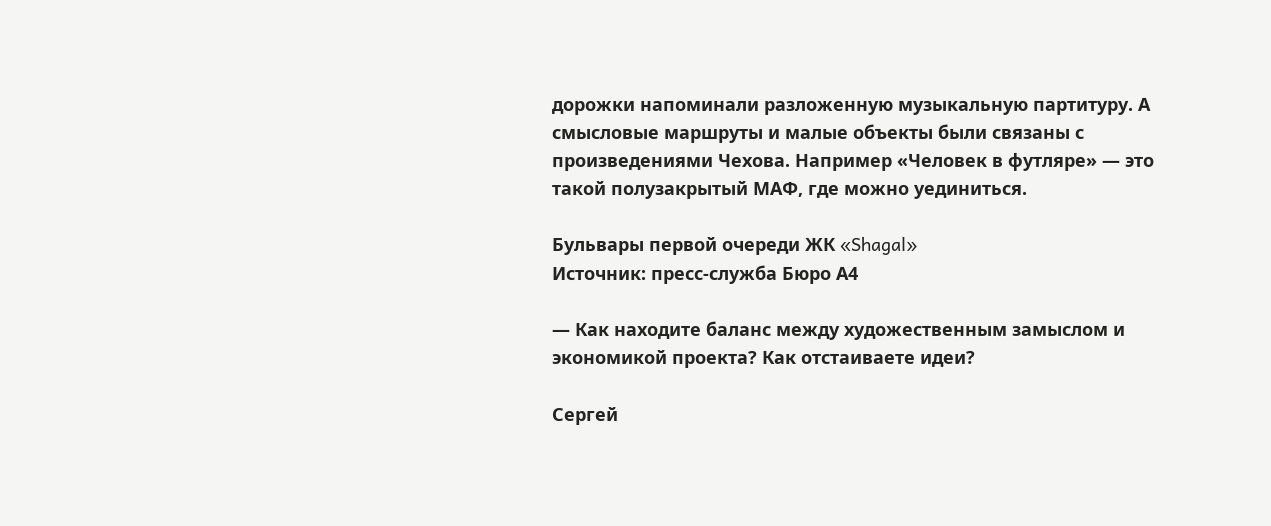дорожки напоминали разложенную музыкальную партитуру. А смысловые маршруты и малые объекты были связаны с произведениями Чехова. Например «Человек в футляре» — это такой полузакрытый МАФ, где можно уединиться.

Бульвары первой очереди ЖК «Shagal»
Источник: пресс-служба Бюро А4

— Как находите баланс между художественным замыслом и экономикой проекта? Как отстаиваете идеи?

Сергей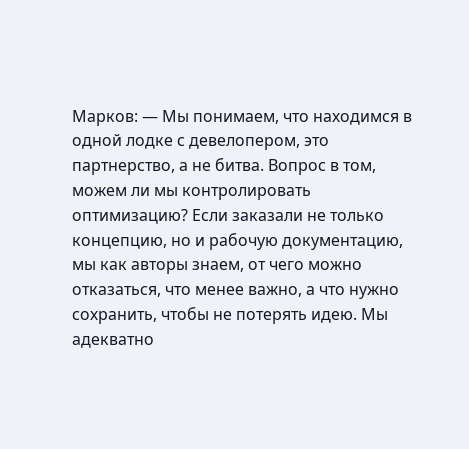Марков: — Мы понимаем, что находимся в одной лодке с девелопером, это партнерство, а не битва. Вопрос в том, можем ли мы контролировать оптимизацию? Если заказали не только концепцию, но и рабочую документацию, мы как авторы знаем, от чего можно отказаться, что менее важно, а что нужно сохранить, чтобы не потерять идею. Мы адекватно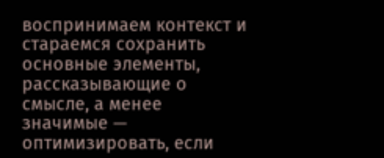воспринимаем контекст и стараемся сохранить основные элементы, рассказывающие о смысле, а менее значимые — оптимизировать, если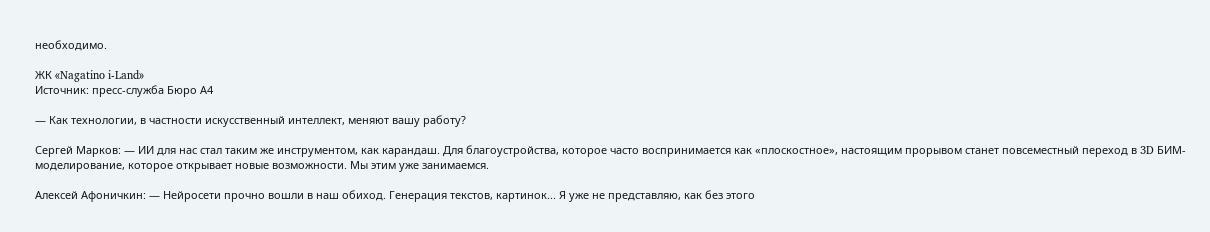необходимо.

ЖК «Nagatino i-Land»
Источник: пресс-служба Бюро А4

— Как технологии, в частности искусственный интеллект, меняют вашу работу?

Сергей Марков: — ИИ для нас стал таким же инструментом, как карандаш. Для благоустройства, которое часто воспринимается как «плоскостное», настоящим прорывом станет повсеместный переход в 3D БИМ-моделирование, которое открывает новые возможности. Мы этим уже занимаемся.

Алексей Афоничкин: — Нейросети прочно вошли в наш обиход. Генерация текстов, картинок... Я уже не представляю, как без этого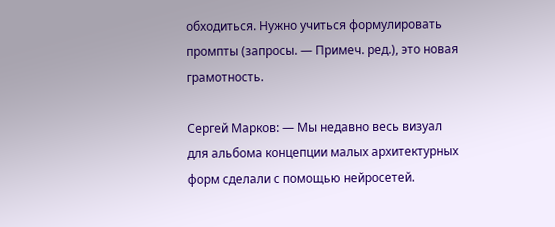обходиться. Нужно учиться формулировать промпты (запросы. — Примеч. ред.), это новая грамотность.

Сергей Марков: — Мы недавно весь визуал для альбома концепции малых архитектурных форм сделали с помощью нейросетей.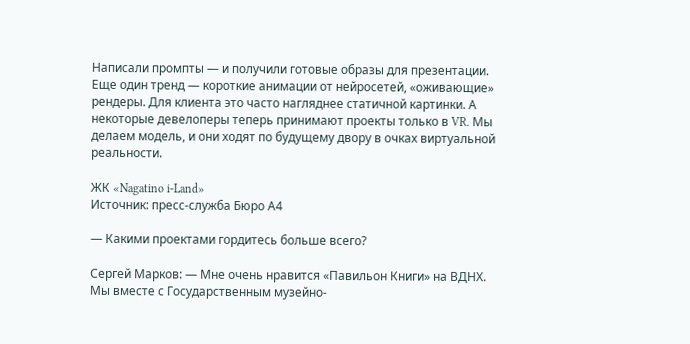Написали промпты — и получили готовые образы для презентации. Еще один тренд — короткие анимации от нейросетей, «оживающие» рендеры. Для клиента это часто нагляднее статичной картинки. А некоторые девелоперы теперь принимают проекты только в VR. Мы делаем модель, и они ходят по будущему двору в очках виртуальной реальности.

ЖК «Nagatino i-Land»
Источник: пресс-служба Бюро А4

— Какими проектами гордитесь больше всего?

Сергей Марков: — Мне очень нравится «Павильон Книги» на ВДНХ. Мы вместе с Государственным музейно-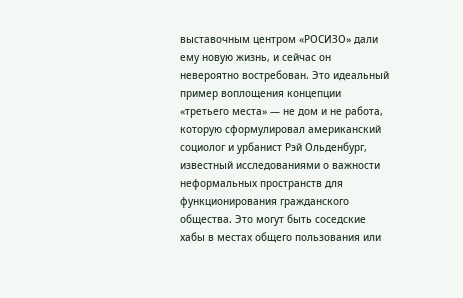выставочным центром «РОСИЗО» дали ему новую жизнь, и сейчас он невероятно востребован. Это идеальный пример воплощения концепции «третьего места» — не дом и не работа, которую сформулировал американский социолог и урбанист Рэй Ольденбург, известный исследованиями о важности неформальных пространств для функционирования гражданского общества. Это могут быть соседские хабы в местах общего пользования или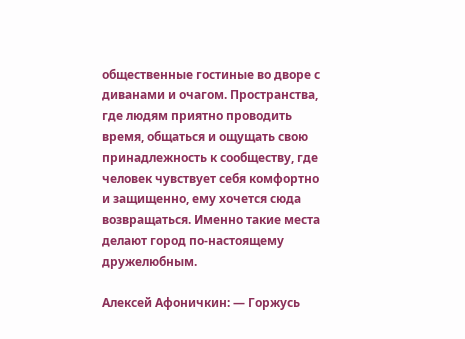общественные гостиные во дворе с диванами и очагом. Пространства, где людям приятно проводить время, общаться и ощущать свою принадлежность к сообществу, где человек чувствует себя комфортно и защищенно, ему хочется сюда возвращаться. Именно такие места делают город по-настоящему дружелюбным.

Алексей Афоничкин: — Горжусь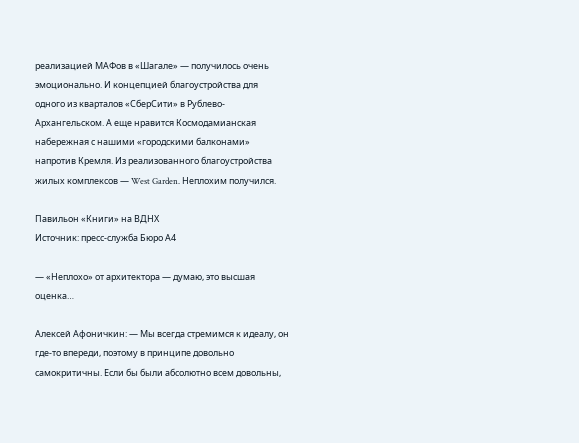реализацией МАФов в «Шагале» — получилось очень эмоционально. И концепцией благоустройства для одного из кварталов «СберСити» в Рублево-Архангельском. А еще нравится Космодамианская набережная с нашими «городскими балконами» напротив Кремля. Из реализованного благоустройства жилых комплексов — West Garden. Неплохим получился.

Павильон «Книги» на ВДНХ
Источник: пресс-служба Бюро А4

— «Неплохо» от архитектора — думаю, это высшая оценка…

Алексей Афоничкин: — Мы всегда стремимся к идеалу, он где-то впереди, поэтому в принципе довольно самокритичны. Если бы были абсолютно всем довольны,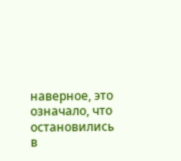наверное, это означало, что остановились в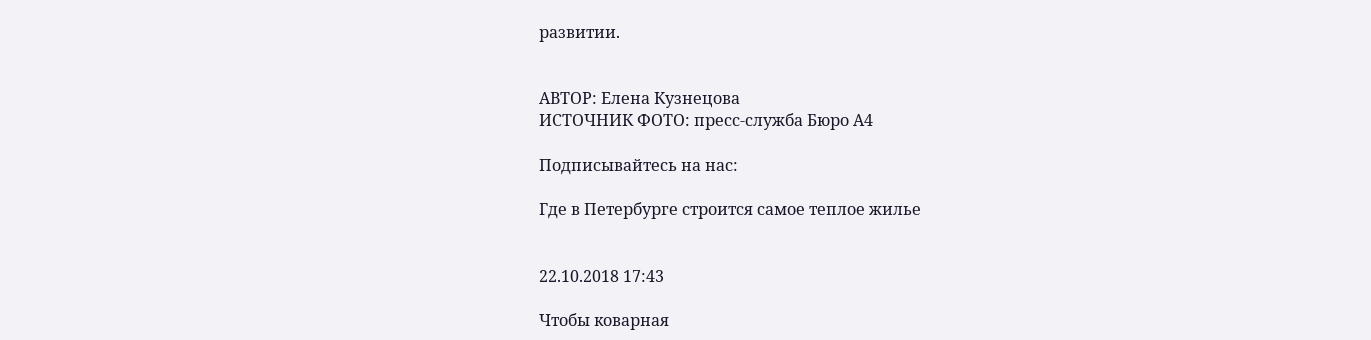развитии.


АВТОР: Елена Кузнецова
ИСТОЧНИК ФОТО: пресс-служба Бюро А4

Подписывайтесь на нас:

Где в Петербурге строится самое теплое жилье


22.10.2018 17:43

Чтобы коварная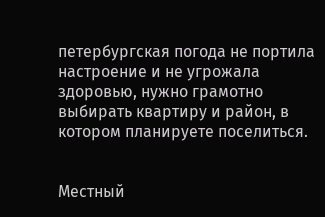петербургская погода не портила настроение и не угрожала здоровью, нужно грамотно выбирать квартиру и район, в котором планируете поселиться.


Местный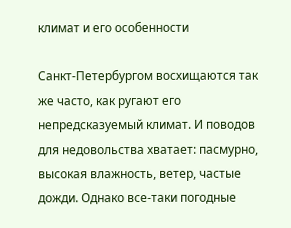климат и его особенности

Санкт-Петербургом восхищаются так же часто, как ругают его непредсказуемый климат. И поводов для недовольства хватает: пасмурно, высокая влажность, ветер, частые дожди. Однако все-таки погодные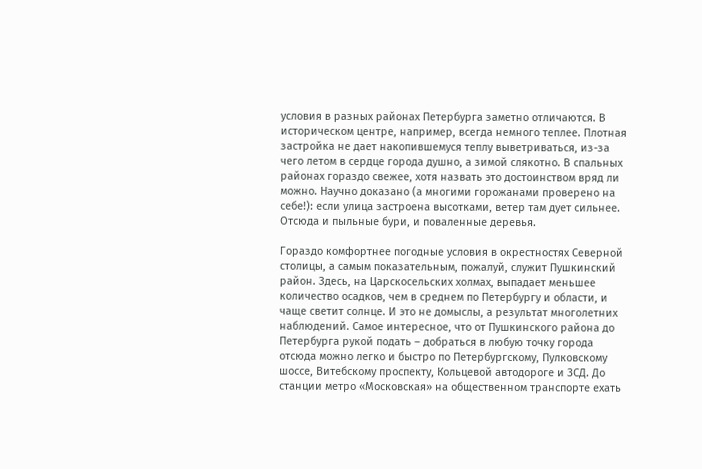условия в разных районах Петербурга заметно отличаются. В историческом центре, например, всегда немного теплее. Плотная застройка не дает накопившемуся теплу выветриваться, из-за чего летом в сердце города душно, а зимой слякотно. В спальных районах гораздо свежее, хотя назвать это достоинством вряд ли можно. Научно доказано (а многими горожанами проверено на себе!): если улица застроена высотками, ветер там дует сильнее. Отсюда и пыльные бури, и поваленные деревья.

Гораздо комфортнее погодные условия в окрестностях Северной столицы, а самым показательным, пожалуй, служит Пушкинский район. Здесь, на Царскосельских холмах, выпадает меньшее количество осадков, чем в среднем по Петербургу и области, и чаще светит солнце. И это не домыслы, а результат многолетних наблюдений. Самое интересное, что от Пушкинского района до Петербурга рукой подать – добраться в любую точку города отсюда можно легко и быстро по Петербургскому, Пулковскому шоссе, Витебскому проспекту, Кольцевой автодороге и ЗСД. До станции метро «Московская» на общественном транспорте ехать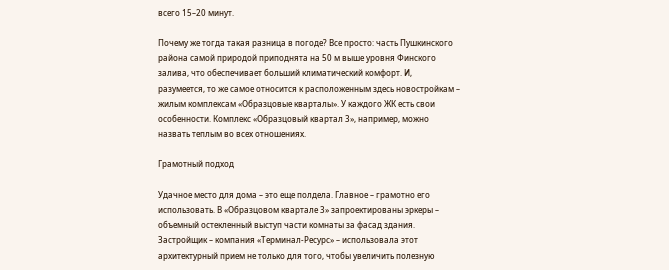всего 15–20 минут.

Почему же тогда такая разница в погоде? Все просто: часть Пушкинского района самой природой приподнята на 50 м выше уровня Финского залива, что обеспечивает больший климатический комфорт. И, разумеется, то же самое относится к расположенным здесь новостройкам – жилым комплексам «Образцовые кварталы». У каждого ЖК есть свои особенности. Комплекс «Образцовый квартал 3», например, можно назвать теплым во всех отношениях.

Грамотный подход

Удачное место для дома – это еще полдела. Главное – грамотно его использовать. В «Образцовом квартале 3» запроектированы эркеры – объемный остекленный выступ части комнаты за фасад здания. Застройщик – компания «Терминал-Ресурс» – использовала этот архитектурный прием не только для того, чтобы увеличить полезную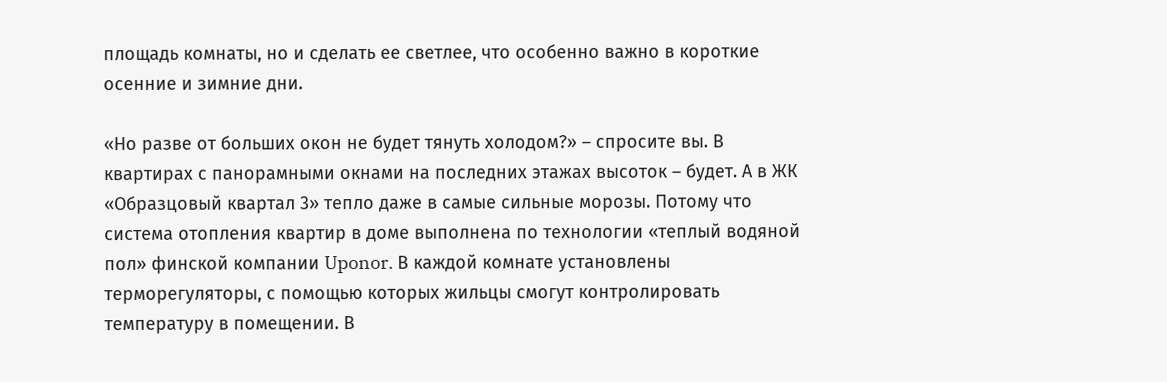площадь комнаты, но и сделать ее светлее, что особенно важно в короткие осенние и зимние дни.

«Но разве от больших окон не будет тянуть холодом?» – спросите вы. В квартирах с панорамными окнами на последних этажах высоток – будет. А в ЖК «Образцовый квартал 3» тепло даже в самые сильные морозы. Потому что система отопления квартир в доме выполнена по технологии «теплый водяной пол» финской компании Uponor. В каждой комнате установлены терморегуляторы, с помощью которых жильцы смогут контролировать температуру в помещении. В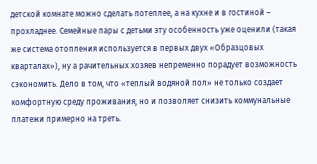детской комнате можно сделать потеплее, а на кухне и в гостиной – прохладнее. Семейные пары с детьми эту особенность уже оценили (такая же система отопления используется в первых двух «Образцовых кварталах»), ну а рачительных хозяев непременно порадует возможность сэкономить. Дело в том, что «теплый водяной пол» не только создает комфортную среду проживания, но и позволяет снизить коммунальные платежи примерно на треть.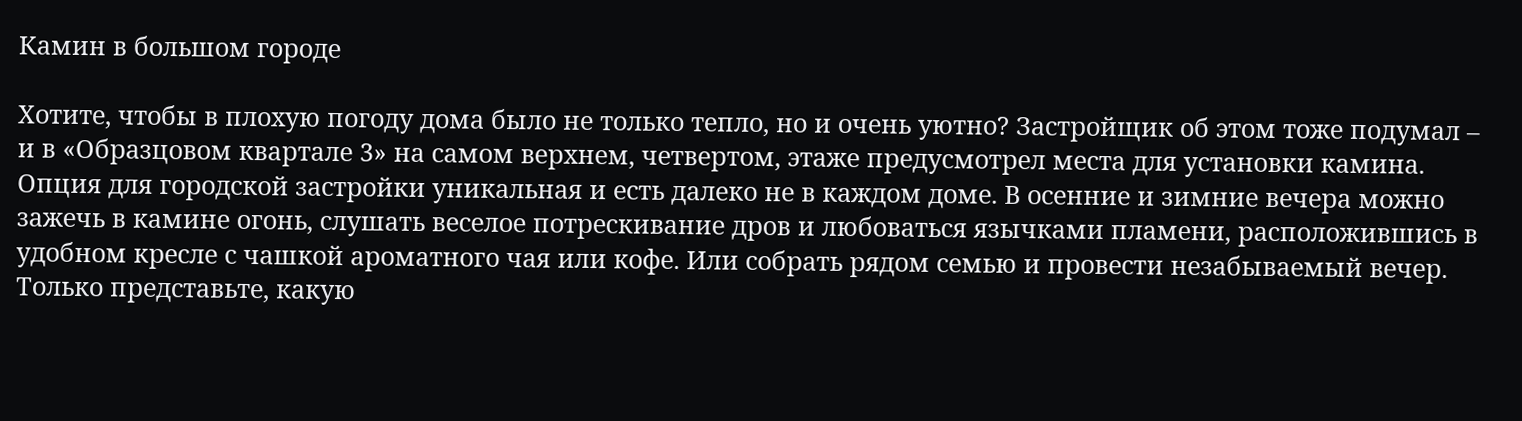Камин в большом городе

Хотите, чтобы в плохую погоду дома было не только тепло, но и очень уютно? Застройщик об этом тоже подумал – и в «Образцовом квартале 3» на самом верхнем, четвертом, этаже предусмотрел места для установки камина. Опция для городской застройки уникальная и есть далеко не в каждом доме. В осенние и зимние вечера можно зажечь в камине огонь, слушать веселое потрескивание дров и любоваться язычками пламени, расположившись в удобном кресле с чашкой ароматного чая или кофе. Или собрать рядом семью и провести незабываемый вечер. Только представьте, какую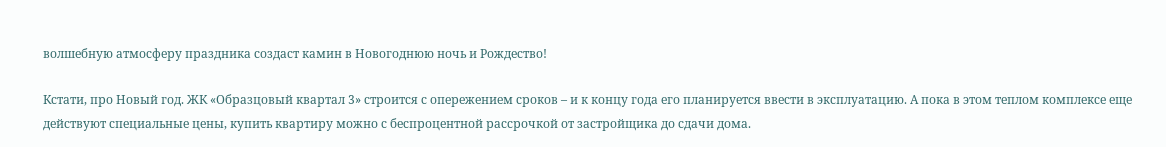волшебную атмосферу праздника создаст камин в Новогоднюю ночь и Рождество!

Кстати, про Новый год. ЖК «Образцовый квартал 3» строится с опережением сроков – и к концу года его планируется ввести в эксплуатацию. А пока в этом теплом комплексе еще действуют специальные цены, купить квартиру можно с беспроцентной рассрочкой от застройщика до сдачи дома.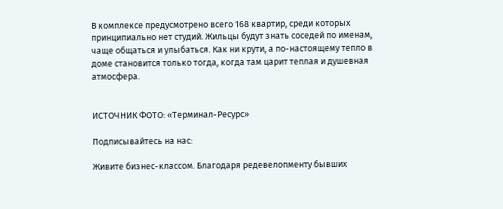В комплексе предусмотрено всего 168 квартир, среди которых принципиально нет студий. Жильцы будут знать соседей по именам, чаще общаться и улыбаться. Как ни крути, а по-настоящему тепло в доме становится только тогда, когда там царит теплая и душевная атмосфера.


ИСТОЧНИК ФОТО: «Терминал-Ресурс»

Подписывайтесь на нас:

Живите бизнес-классом. Благодаря редевелопменту бывших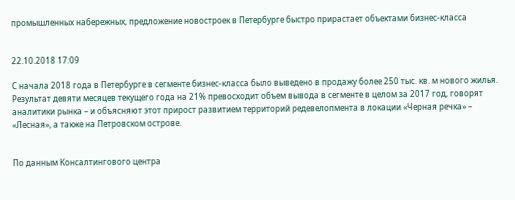промышленных набережных, предложение новостроек в Петербурге быстро прирастает объектами бизнес-класса


22.10.2018 17:09

С начала 2018 года в Петербурге в сегменте бизнес-класса было выведено в продажу более 250 тыс. кв. м нового жилья. Результат девяти месяцев текущего года на 21% превосходит объем вывода в сегменте в целом за 2017 год, говорят аналитики рынка – и объясняют этот прирост развитием территорий редевелопмента в локации «Черная речка» – «Лесная», а также на Петровском острове.


По данным Консалтингового центра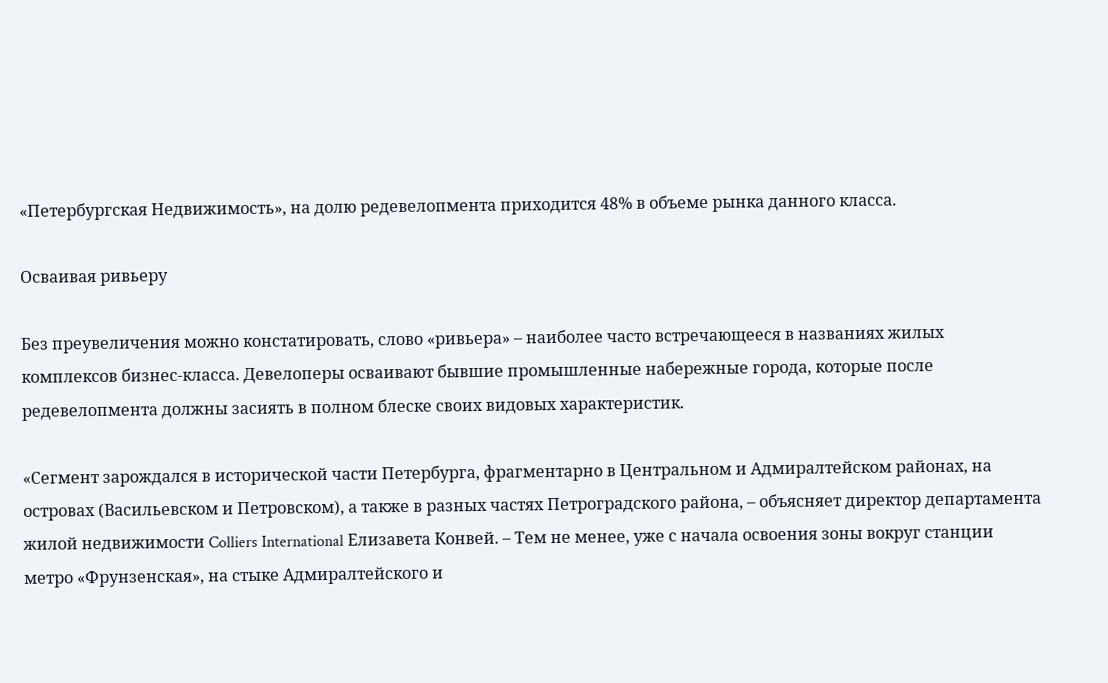«Петербургская Недвижимость», на долю редевелопмента приходится 48% в объеме рынка данного класса.

Осваивая ривьеру

Без преувеличения можно констатировать, слово «ривьера» – наиболее часто встречающееся в названиях жилых комплексов бизнес-класса. Девелоперы осваивают бывшие промышленные набережные города, которые после редевелопмента должны засиять в полном блеске своих видовых характеристик.

«Сегмент зарождался в исторической части Петербурга, фрагментарно в Центральном и Адмиралтейском районах, на островах (Васильевском и Петровском), а также в разных частях Петроградского района, – объясняет директор департамента жилой недвижимости Colliers International Елизавета Конвей. – Тем не менее, уже с начала освоения зоны вокруг станции метро «Фрунзенская», на стыке Адмиралтейского и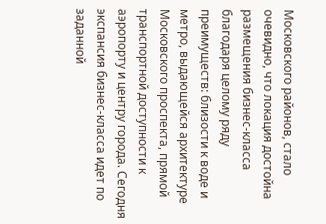Московского районов, стало очевидно, что локация достойна размещения бизнес-класса благодаря целому ряду преимуществ: близости к воде и метро, выдающейся архитектуре Московского проспекта, прямой транспортной доступности к аэропорту и центру города. Сегодня экспансия бизнес-класса идет по заданной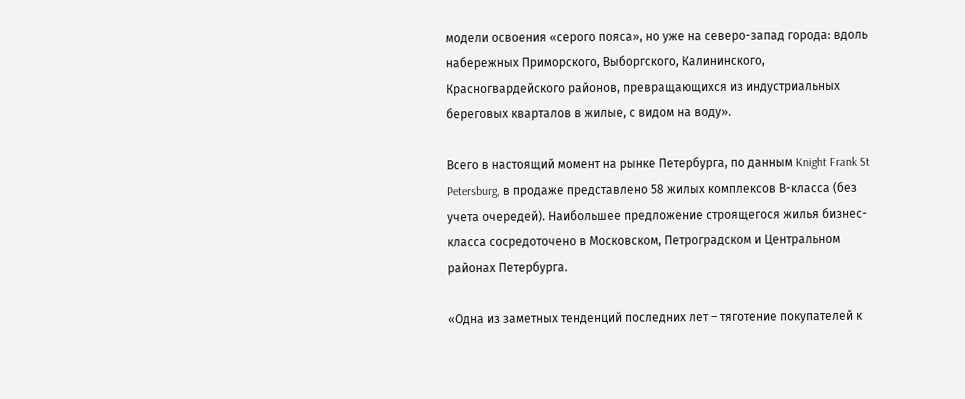модели освоения «серого пояса», но уже на северо-запад города: вдоль набережных Приморского, Выборгского, Калининского, Красногвардейского районов, превращающихся из индустриальных береговых кварталов в жилые, с видом на воду».

Всего в настоящий момент на рынке Петербурга, по данным Knight Frank St Petersburg, в продаже представлено 58 жилых комплексов В-класса (без учета очередей). Наибольшее предложение строящегося жилья бизнес-класса сосредоточено в Московском, Петроградском и Центральном районах Петербурга.

«Одна из заметных тенденций последних лет – тяготение покупателей к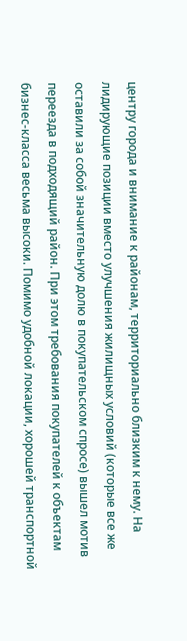центру города и внимание к районам, территориально близким к нему. На лидирующие позиции вместо улучшения жилищных условий (которые все же оставили за собой значительную долю в покупательском спросе) вышел мотив переезда в подходящий район. При этом требования покупателей к объектам бизнес-класса весьма высоки. Помимо удобной локации, хорошей транспортной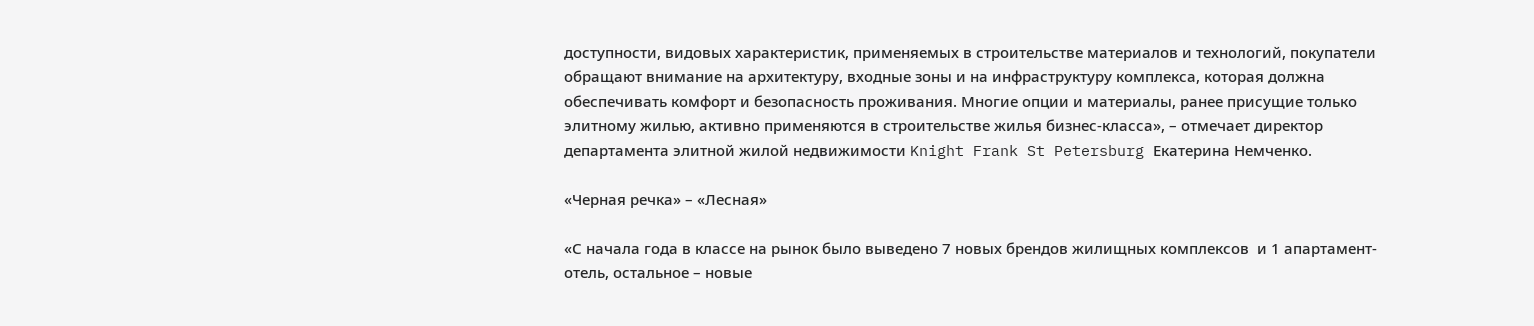доступности, видовых характеристик, применяемых в строительстве материалов и технологий, покупатели обращают внимание на архитектуру, входные зоны и на инфраструктуру комплекса, которая должна обеспечивать комфорт и безопасность проживания. Многие опции и материалы, ранее присущие только элитному жилью, активно применяются в строительстве жилья бизнес-класса», – отмечает директор департамента элитной жилой недвижимости Knight Frank St Petersburg Екатерина Немченко.

«Черная речка» – «Лесная»

«С начала года в классе на рынок было выведено 7 новых брендов жилищных комплексов  и 1 апартамент-отель, остальное – новые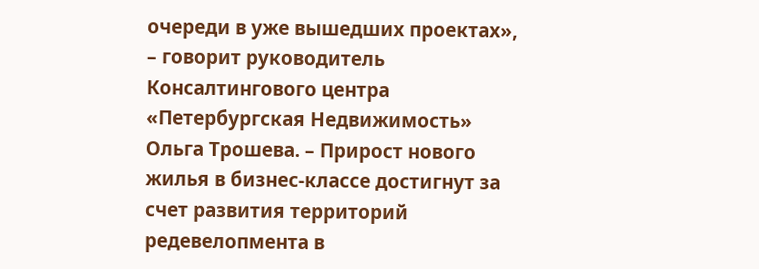очереди в уже вышедших проектах», – говорит руководитель Консалтингового центра «Петербургская Недвижимость» Ольга Трошева. – Прирост нового жилья в бизнес-классе достигнут за счет развития территорий редевелопмента в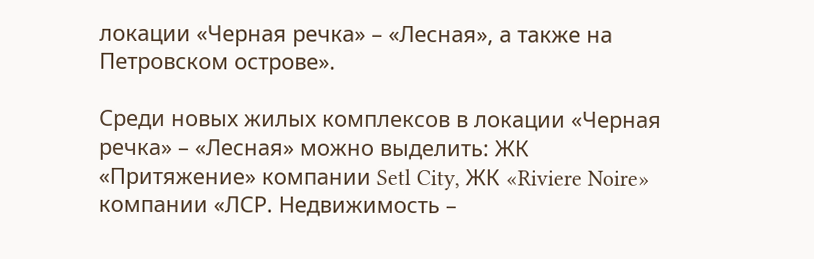локации «Черная речка» – «Лесная», а также на Петровском острове».

Среди новых жилых комплексов в локации «Черная речка» – «Лесная» можно выделить: ЖК «Притяжение» компании Setl City, ЖК «Riviere Noire» компании «ЛСР. Недвижимость –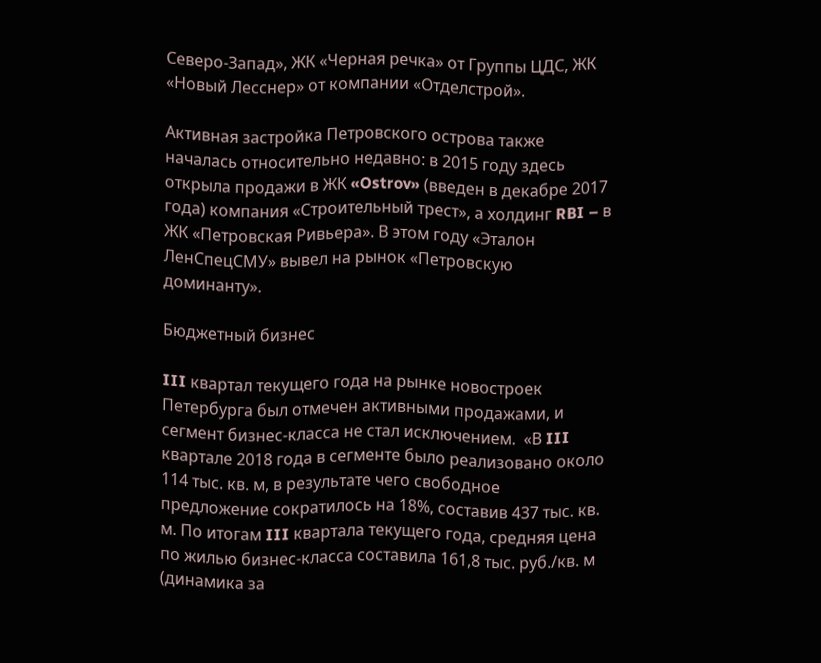Северо-Запад», ЖК «Черная речка» от Группы ЦДС, ЖК «Новый Лесснер» от компании «Отделстрой».

Активная застройка Петровского острова также началась относительно недавно: в 2015 году здесь открыла продажи в ЖК «Ostrov» (введен в декабре 2017 года) компания «Строительный трест», а холдинг RBI – в ЖК «Петровская Ривьера». В этом году «Эталон ЛенСпецСМУ» вывел на рынок «Петровскую доминанту».

Бюджетный бизнес

III квартал текущего года на рынке новостроек Петербурга был отмечен активными продажами, и сегмент бизнес-класса не стал исключением.  «В III квартале 2018 года в сегменте было реализовано около 114 тыс. кв. м, в результате чего свободное предложение сократилось на 18%, составив 437 тыс. кв. м. По итогам III квартала текущего года, средняя цена по жилью бизнес-класса составила 161,8 тыс. руб./кв. м (динамика за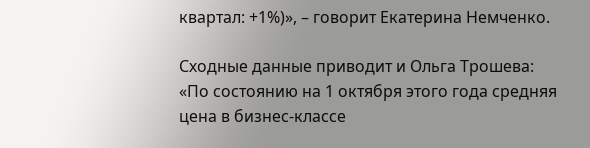квартал: +1%)», – говорит Екатерина Немченко.

Сходные данные приводит и Ольга Трошева: «По состоянию на 1 октября этого года средняя цена в бизнес-классе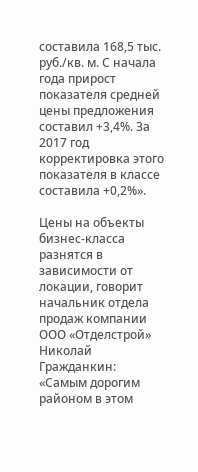составила 168,5 тыс. руб./кв. м. С начала года прирост показателя средней цены предложения составил +3,4%. За 2017 год корректировка этого показателя в классе составила +0,2%».

Цены на объекты бизнес-класса разнятся в зависимости от локации, говорит начальник отдела продаж компании ООО «Отделстрой» Николай Гражданкин: «Самым дорогим районом в этом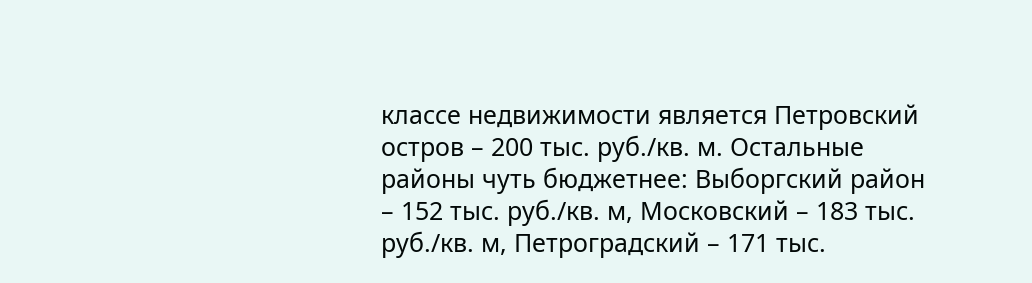классе недвижимости является Петровский остров – 200 тыс. руб./кв. м. Остальные районы чуть бюджетнее: Выборгский район – 152 тыс. руб./кв. м, Московский – 183 тыс. руб./кв. м, Петроградский – 171 тыс.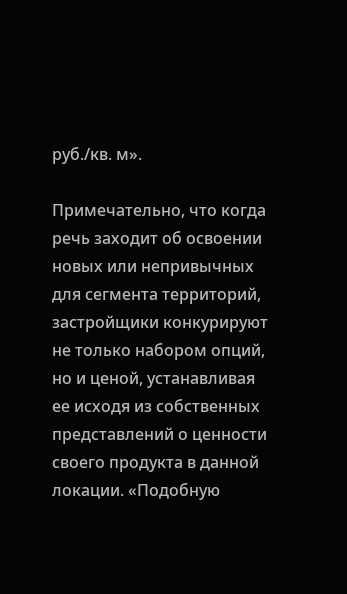руб./кв. м».

Примечательно, что когда речь заходит об освоении новых или непривычных для сегмента территорий, застройщики конкурируют не только набором опций, но и ценой, устанавливая ее исходя из собственных представлений о ценности своего продукта в данной локации. «Подобную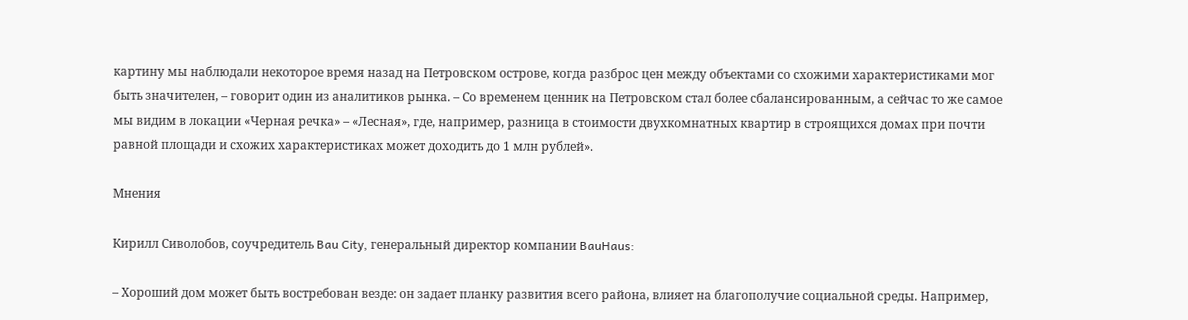картину мы наблюдали некоторое время назад на Петровском острове, когда разброс цен между объектами со схожими характеристиками мог быть значителен, – говорит один из аналитиков рынка. – Со временем ценник на Петровском стал более сбалансированным, а сейчас то же самое мы видим в локации «Черная речка» – «Лесная», где, например, разница в стоимости двухкомнатных квартир в строящихся домах при почти равной площади и схожих характеристиках может доходить до 1 млн рублей».

Мнения

Кирилл Сиволобов, соучредитель Bau City, генеральный директор компании BauHaus:

– Хороший дом может быть востребован везде: он задает планку развития всего района, влияет на благополучие социальной среды. Например,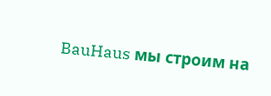BauHaus мы строим на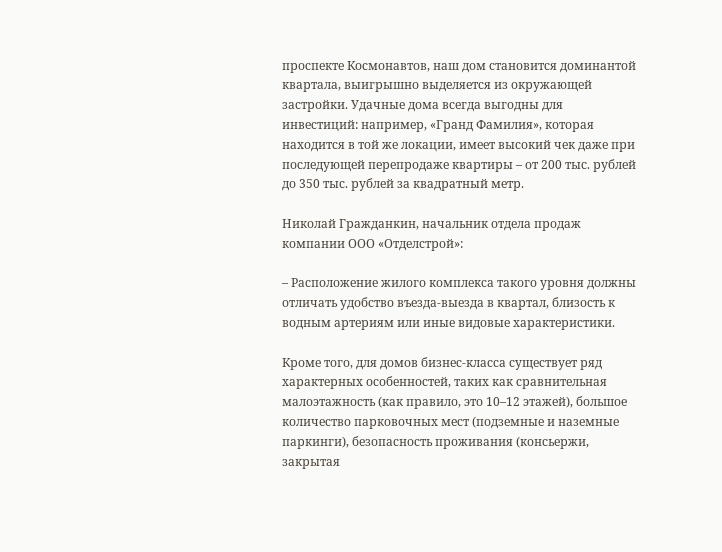проспекте Космонавтов, наш дом становится доминантой квартала, выигрышно выделяется из окружающей застройки. Удачные дома всегда выгодны для инвестиций: например, «Гранд Фамилия», которая находится в той же локации, имеет высокий чек даже при последующей перепродаже квартиры – от 200 тыс. рублей до 350 тыс. рублей за квадратный метр.

Николай Гражданкин, начальник отдела продаж компании ООО «Отделстрой»:

– Расположение жилого комплекса такого уровня должны отличать удобство въезда-выезда в квартал, близость к водным артериям или иные видовые характеристики.

Кроме того, для домов бизнес-класса существует ряд характерных особенностей, таких как сравнительная малоэтажность (как правило, это 10–12 этажей), большое количество парковочных мест (подземные и наземные паркинги), безопасность проживания (консьержи, закрытая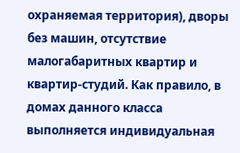охраняемая территория), дворы без машин, отсутствие малогабаритных квартир и квартир-студий. Как правило, в домах данного класса выполняется индивидуальная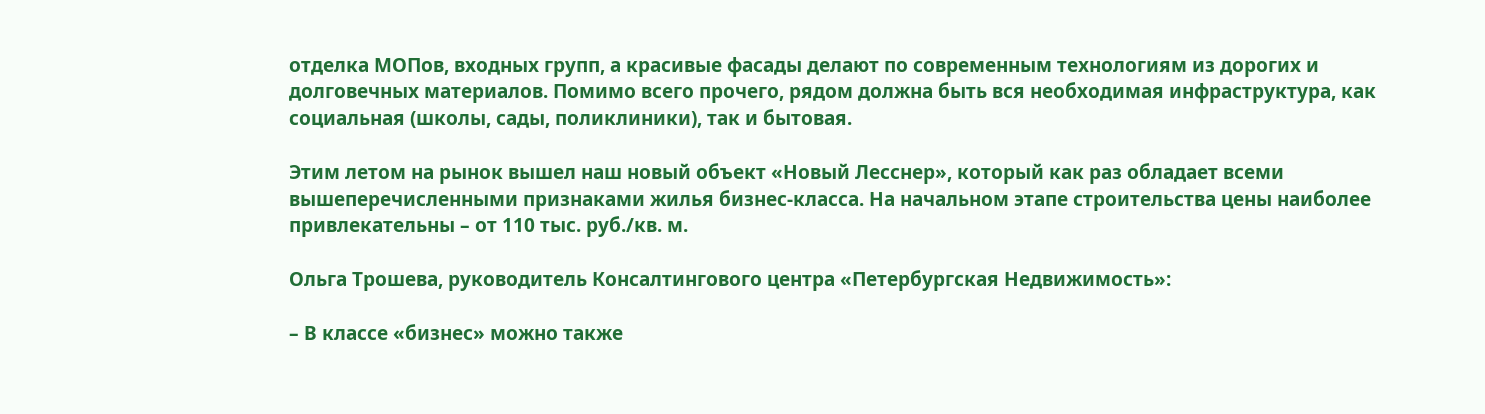отделка МОПов, входных групп, а красивые фасады делают по современным технологиям из дорогих и долговечных материалов. Помимо всего прочего, рядом должна быть вся необходимая инфраструктура, как социальная (школы, сады, поликлиники), так и бытовая.

Этим летом на рынок вышел наш новый объект «Новый Лесснер», который как раз обладает всеми вышеперечисленными признаками жилья бизнес-класса. На начальном этапе строительства цены наиболее привлекательны – от 110 тыс. руб./кв. м.

Ольга Трошева, руководитель Консалтингового центра «Петербургская Недвижимость»:

– В классе «бизнес» можно также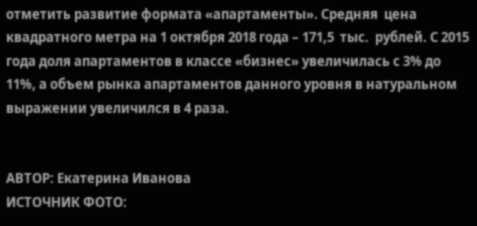отметить развитие формата «апартаменты». Средняя  цена квадратного метра на 1 октября 2018 года – 171,5  тыс.  рублей. С 2015 года доля апартаментов в классе «бизнес» увеличилась с 3% до 11%, а объем рынка апартаментов данного уровня в натуральном выражении увеличился в 4 раза.


АВТОР: Екатерина Иванова
ИСТОЧНИК ФОТО: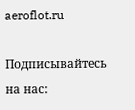aeroflot.ru

Подписывайтесь на нас: